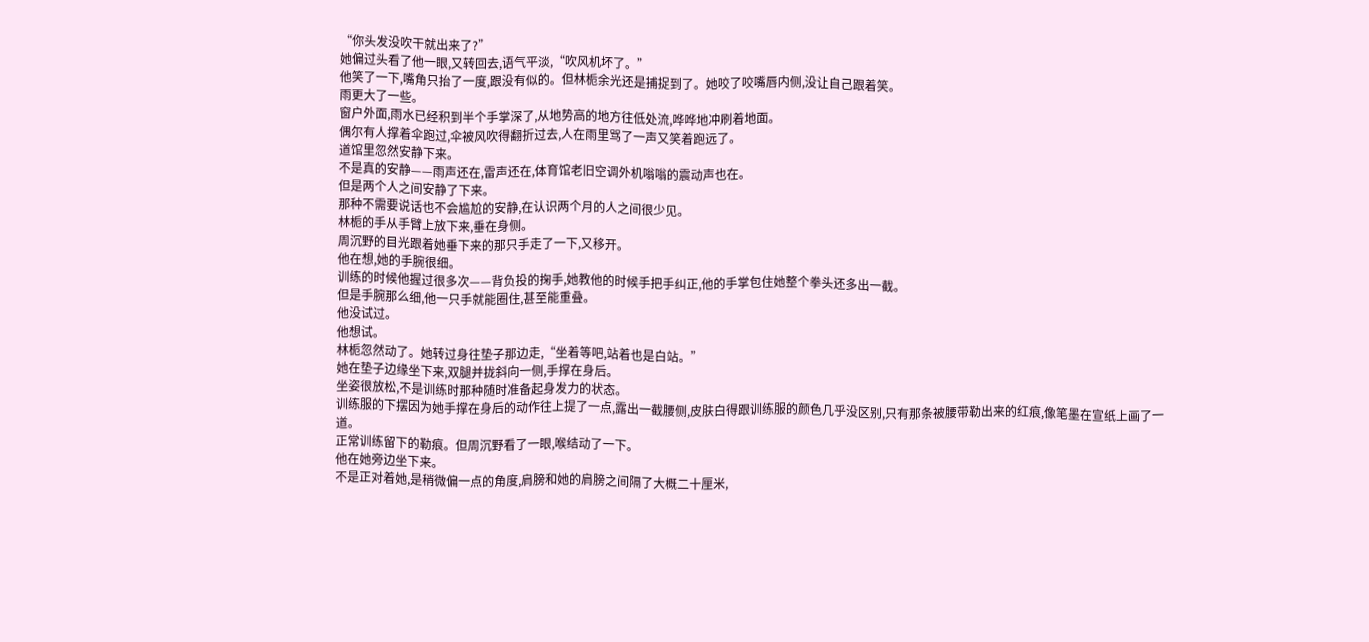“你头发没吹干就出来了?”
她偏过头看了他一眼,又转回去,语气平淡,“吹风机坏了。”
他笑了一下,嘴角只抬了一度,跟没有似的。但林栀余光还是捕捉到了。她咬了咬嘴唇内侧,没让自己跟着笑。
雨更大了一些。
窗户外面,雨水已经积到半个手掌深了,从地势高的地方往低处流,哗哗地冲刷着地面。
偶尔有人撑着伞跑过,伞被风吹得翻折过去,人在雨里骂了一声又笑着跑远了。
道馆里忽然安静下来。
不是真的安静——雨声还在,雷声还在,体育馆老旧空调外机嗡嗡的震动声也在。
但是两个人之间安静了下来。
那种不需要说话也不会尴尬的安静,在认识两个月的人之间很少见。
林栀的手从手臂上放下来,垂在身侧。
周沉野的目光跟着她垂下来的那只手走了一下,又移开。
他在想,她的手腕很细。
训练的时候他握过很多次——背负投的掬手,她教他的时候手把手纠正,他的手掌包住她整个拳头还多出一截。
但是手腕那么细,他一只手就能圈住,甚至能重叠。
他没试过。
他想试。
林栀忽然动了。她转过身往垫子那边走,“坐着等吧,站着也是白站。”
她在垫子边缘坐下来,双腿并拢斜向一侧,手撑在身后。
坐姿很放松,不是训练时那种随时准备起身发力的状态。
训练服的下摆因为她手撑在身后的动作往上提了一点,露出一截腰侧,皮肤白得跟训练服的颜色几乎没区别,只有那条被腰带勒出来的红痕,像笔墨在宣纸上画了一道。
正常训练留下的勒痕。但周沉野看了一眼,喉结动了一下。
他在她旁边坐下来。
不是正对着她,是稍微偏一点的角度,肩膀和她的肩膀之间隔了大概二十厘米,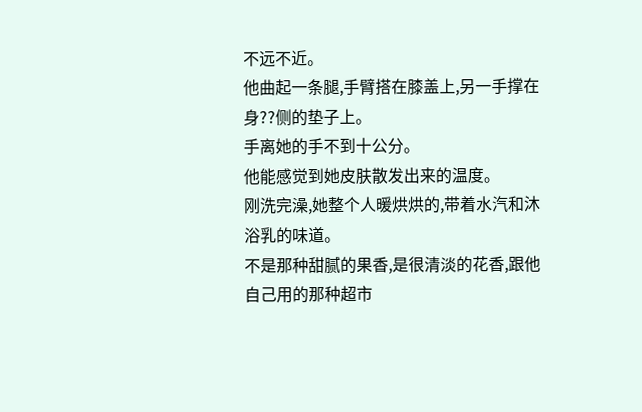不远不近。
他曲起一条腿,手臂搭在膝盖上,另一手撑在身??侧的垫子上。
手离她的手不到十公分。
他能感觉到她皮肤散发出来的温度。
刚洗完澡,她整个人暖烘烘的,带着水汽和沐浴乳的味道。
不是那种甜腻的果香,是很清淡的花香,跟他自己用的那种超市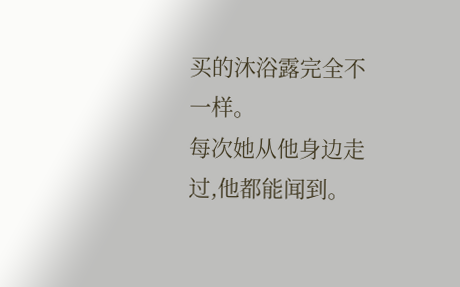买的沐浴露完全不一样。
每次她从他身边走过,他都能闻到。